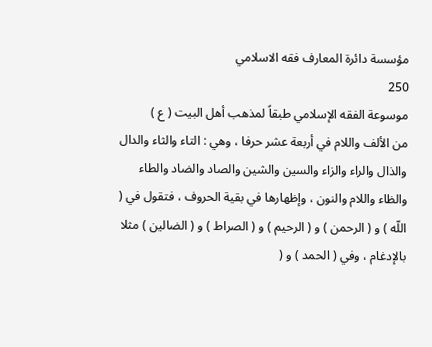مؤسسة دائرة المعارف فقه الاسلامي
250
موسوعة الفقه الإسلامي طبقاً لمذهب أهل البيت ( ع )
من الألف واللام في أربعة عشر حرفا ، وهي : التاء والثاء والدال والذال والراء والزاء والسين والشين والصاد والضاد والطاء والظاء واللام والنون ، وإظهارها في بقية الحروف ، فتقول في ( اللّه ) و ( الرحمن ) و ( الرحيم ) و ( الصراط ) و ( الضالين ) مثلا بالإدغام ، وفي ( الحمد ) و (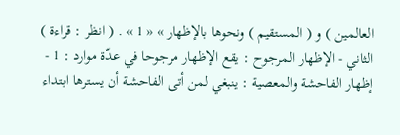العالمين ) و ( المستقيم ) ونحوها بالإظهار » « 1 » . ( انظر : قراءة ) الثاني - الإظهار المرجوح : يقع الإظهار مرجوحا في عدّة موارد : 1 - إظهار الفاحشة والمعصية : ينبغي لمن أتى الفاحشة أن يسترها ابتداء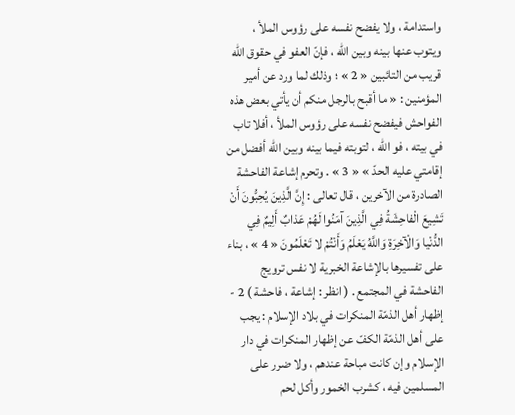واستدامة ، ولا يفضح نفسه على رؤوس الملأ ، ويتوب عنها بينه وبين اللّه ، فإنّ العفو في حقوق اللّه قريب من التائبين « 2 » ؛ وذلك لما ورد عن أمير المؤمنين : « ما أقبح بالرجل منكم أن يأتي بعض هذه الفواحش فيفضح نفسه على رؤوس الملأ ، أفلا تاب في بيته ، فو اللّه ، لتوبته فيما بينه وبين اللّه أفضل من إقامتي عليه الحدّ » « 3 » . وتحرم إشاعة الفاحشة الصادرة من الآخرين ، قال تعالى : إِنَّ الَّذِينَ يُحِبُّونَ أَنْ تَشِيعَ الْفاحِشَةُ فِي الَّذِينَ آمَنُوا لَهُمْ عَذابٌ أَلِيمٌ فِي الدُّنْيا وَالْآخِرَةِ وَاللَّهُ يَعْلَمُ وَأَنْتُمْ لا تَعْلَمُونَ « 4 » ، بناء على تفسيرها بالإشاعة الخبرية لا نفس ترويج الفاحشة في المجتمع . ( انظر : إشاعة ، فاحشة ) 2 - إظهار أهل الذمّة المنكرات في بلاد الإسلام : يجب على أهل الذمّة الكفّ عن إظهار المنكرات في دار الإسلام وإن كانت مباحة عندهم ، ولا ضرر على المسلمين فيه ، كشرب الخمور وأكل لحم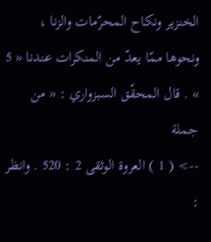الخنزير ونكاح المحرّمات والزنا ، ونحوها ممّا يعدّ من المنكرات عندنا « 5 » . قال المحقّق السبزواري : « من جملة
--> ( 1 ) العروة الوثقى 2 : 520 . وانظر :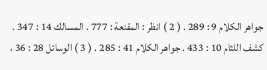جواهر الكلام 9 : 289 . ( 2 ) انظر : المقنعة : 777 . المسالك 14 : 347 . كشف اللثام 10 : 433 . جواهر الكلام 41 : 285 . ( 3 ) الوسائل 28 : 36 ،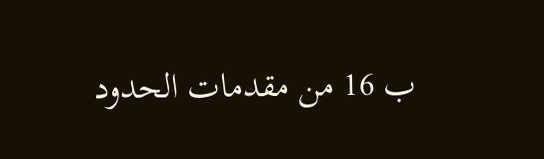ب 16 من مقدمات الحدود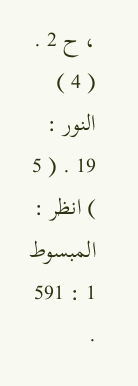، ح 2 . ( 4 ) النور : 19 . ( 5 ) انظر : المبسوط 1 : 591 .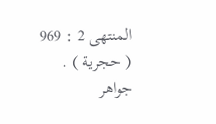المنتهى 2 : 969 ( حجرية ) . جواهر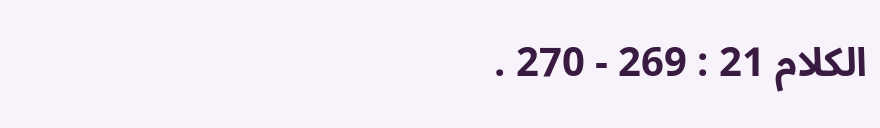الكلام 21 : 269 - 270 .